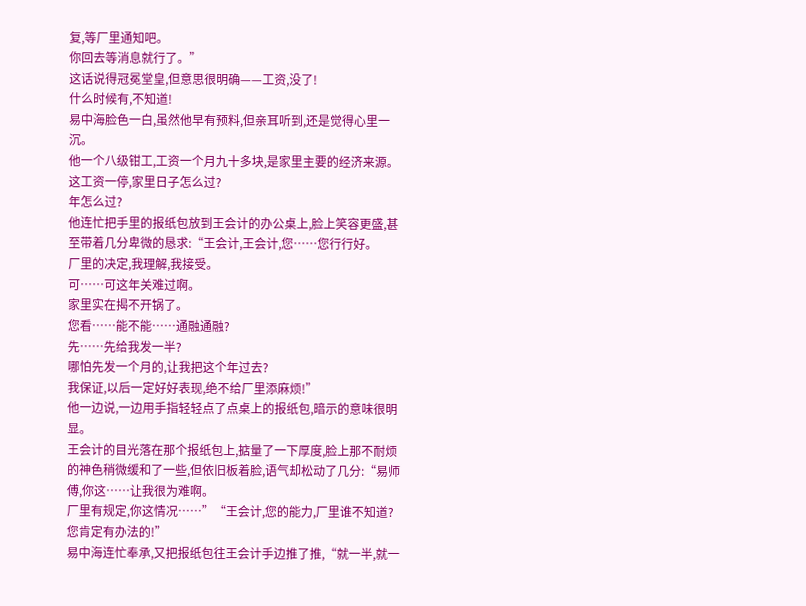复,等厂里通知吧。
你回去等消息就行了。”
这话说得冠冕堂皇,但意思很明确——工资,没了!
什么时候有,不知道!
易中海脸色一白,虽然他早有预料,但亲耳听到,还是觉得心里一沉。
他一个八级钳工,工资一个月九十多块,是家里主要的经济来源。
这工资一停,家里日子怎么过?
年怎么过?
他连忙把手里的报纸包放到王会计的办公桌上,脸上笑容更盛,甚至带着几分卑微的恳求:“王会计,王会计,您……您行行好。
厂里的决定,我理解,我接受。
可……可这年关难过啊。
家里实在揭不开锅了。
您看……能不能……通融通融?
先……先给我发一半?
哪怕先发一个月的,让我把这个年过去?
我保证,以后一定好好表现,绝不给厂里添麻烦!”
他一边说,一边用手指轻轻点了点桌上的报纸包,暗示的意味很明显。
王会计的目光落在那个报纸包上,掂量了一下厚度,脸上那不耐烦的神色稍微缓和了一些,但依旧板着脸,语气却松动了几分:“易师傅,你这……让我很为难啊。
厂里有规定,你这情况……”“王会计,您的能力,厂里谁不知道?
您肯定有办法的!”
易中海连忙奉承,又把报纸包往王会计手边推了推,“就一半,就一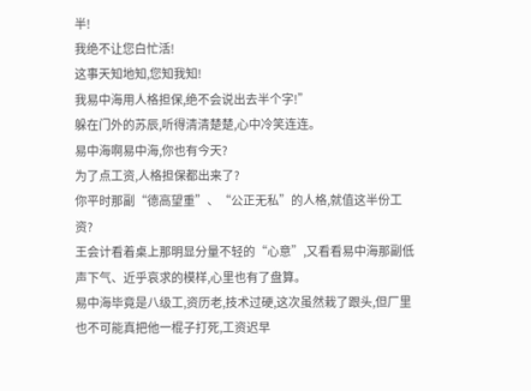半!
我绝不让您白忙活!
这事天知地知,您知我知!
我易中海用人格担保,绝不会说出去半个字!”
躲在门外的苏辰,听得清清楚楚,心中冷笑连连。
易中海啊易中海,你也有今天?
为了点工资,人格担保都出来了?
你平时那副“德高望重”、“公正无私”的人格,就值这半份工资?
王会计看着桌上那明显分量不轻的“心意”,又看看易中海那副低声下气、近乎哀求的模样,心里也有了盘算。
易中海毕竟是八级工,资历老,技术过硬,这次虽然栽了跟头,但厂里也不可能真把他一棍子打死,工资迟早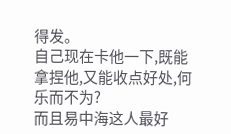得发。
自己现在卡他一下,既能拿捏他,又能收点好处,何乐而不为?
而且易中海这人最好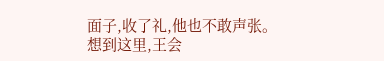面子,收了礼,他也不敢声张。
想到这里,王会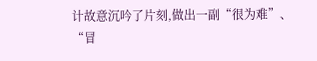计故意沉吟了片刻,做出一副“很为难”、“冒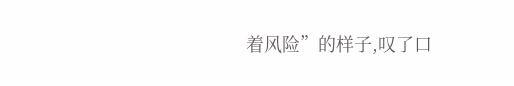着风险”的样子,叹了口